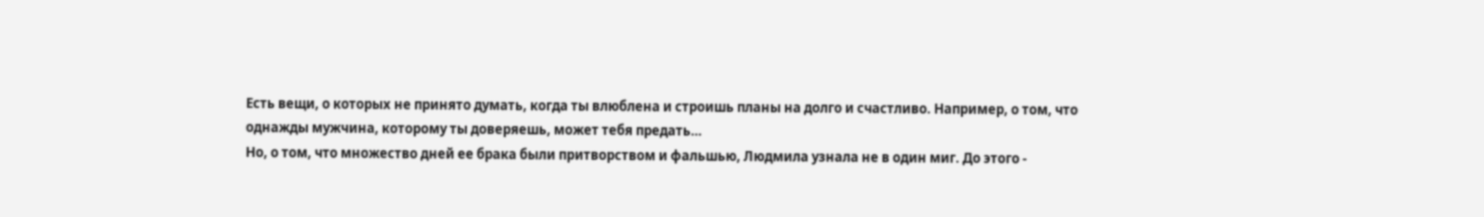Есть вещи, о которых не принято думать, когда ты влюблена и строишь планы на долго и счастливо. Например, о том, что однажды мужчина, которому ты доверяешь, может тебя предать…
Но, о том, что множество дней ее брака были притворством и фальшью, Людмила узнала не в один миг. До этого -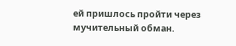ей пришлось пройти через мучительный обман.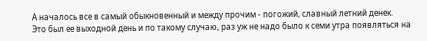А началось все в самый обыкновенный и между прочим - погожий, славный летний денек.
Это был ее выходной день и по такому случаю, раз уж не надо было к семи утра появляться на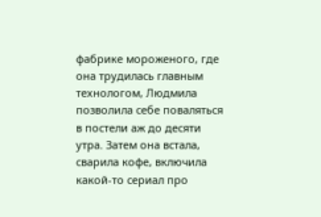фабрике мороженого, где она трудилась главным технологом, Людмила позволила себе поваляться в постели аж до десяти утра. Затем она встала, сварила кофе, включила какой-то сериал про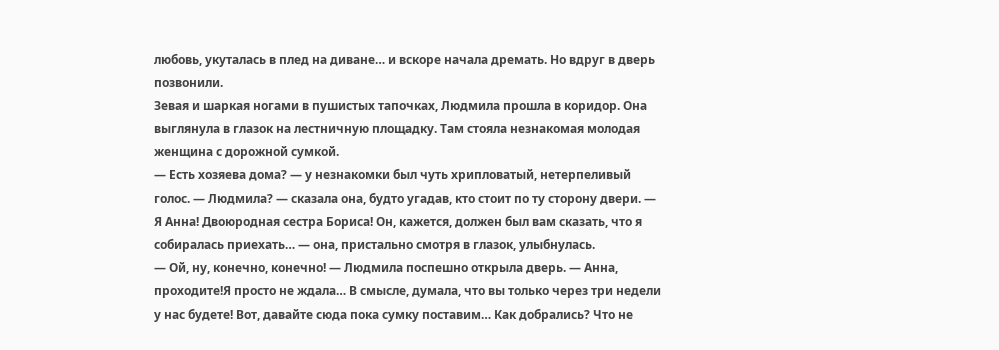любовь, укуталась в плед на диване… и вскоре начала дремать. Но вдруг в дверь позвонили.
Зевая и шаркая ногами в пушистых тапочках, Людмила прошла в коридор. Она выглянула в глазок на лестничную площадку. Там стояла незнакомая молодая женщина с дорожной сумкой.
— Есть хозяева дома? — у незнакомки был чуть хрипловатый, нетерпеливый голос. — Людмила? — сказала она, будто угадав, кто стоит по ту сторону двери. — Я Анна! Двоюродная сестра Бориса! Он, кажется, должен был вам сказать, что я собиралась приехать… — она, пристально смотря в глазок, улыбнулась.
— Ой, ну, конечно, конечно! — Людмила поспешно открыла дверь. — Анна, проходите!Я просто не ждала… В смысле, думала, что вы только через три недели у нас будете! Вот, давайте сюда пока сумку поставим… Как добрались? Что не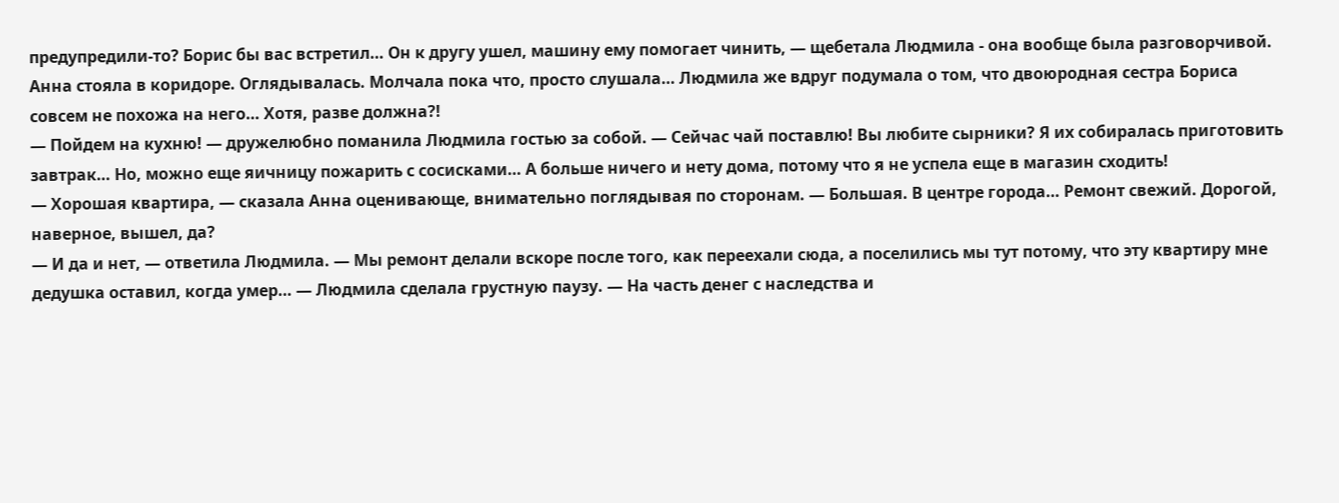предупредили-то? Борис бы вас встретил… Он к другу ушел, машину ему помогает чинить, — щебетала Людмила - она вообще была разговорчивой.
Анна стояла в коридоре. Оглядывалась. Молчала пока что, просто слушала… Людмила же вдруг подумала о том, что двоюродная сестра Бориса совсем не похожа на него… Хотя, разве должна?!
— Пойдем на кухню! — дружелюбно поманила Людмила гостью за собой. — Сейчас чай поставлю! Вы любите сырники? Я их собиралась приготовить завтрак… Но, можно еще яичницу пожарить с сосисками… А больше ничего и нету дома, потому что я не успела еще в магазин сходить!
— Хорошая квартира, — сказала Анна оценивающе, внимательно поглядывая по сторонам. — Большая. В центре города… Ремонт свежий. Дорогой, наверное, вышел, да?
— И да и нет, — ответила Людмила. — Мы ремонт делали вскоре после того, как переехали сюда, а поселились мы тут потому, что эту квартиру мне дедушка оставил, когда умер… — Людмила сделала грустную паузу. — На часть денег с наследства и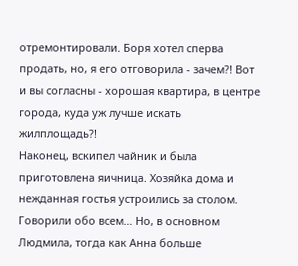отремонтировали. Боря хотел сперва продать, но, я его отговорила - зачем?! Вот и вы согласны - хорошая квартира, в центре города, куда уж лучше искать жилплощадь?!
Наконец, вскипел чайник и была приготовлена яичница. Хозяйка дома и нежданная гостья устроились за столом. Говорили обо всем… Но, в основном Людмила, тогда как Анна больше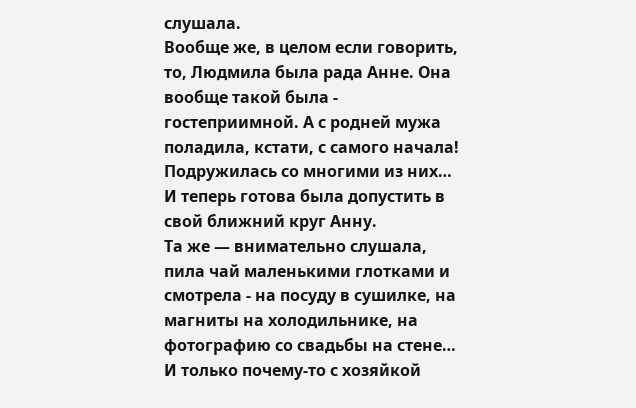слушала.
Вообще же, в целом если говорить, то, Людмила была рада Анне. Она вообще такой была - гостеприимной. А с родней мужа поладила, кстати, с самого начала! Подружилась со многими из них… И теперь готова была допустить в свой ближний круг Анну.
Та же — внимательно слушала, пила чай маленькими глотками и смотрела - на посуду в сушилке, на магниты на холодильнике, на фотографию со свадьбы на стене… И только почему-то с хозяйкой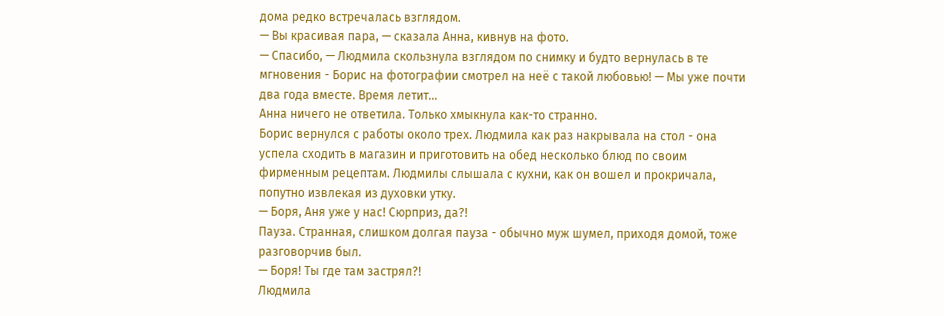дома редко встречалась взглядом.
— Вы красивая пара, — сказала Анна, кивнув на фото.
— Спасибо, — Людмила скользнула взглядом по снимку и будто вернулась в те мгновения - Борис на фотографии смотрел на неё с такой любовью! — Мы уже почти два года вместе. Время летит...
Анна ничего не ответила. Только хмыкнула как-то странно.
Борис вернулся с работы около трех. Людмила как раз накрывала на стол - она успела сходить в магазин и приготовить на обед несколько блюд по своим фирменным рецептам. Людмилы слышала с кухни, как он вошел и прокричала, попутно извлекая из духовки утку.
— Боря, Аня уже у нас! Сюрприз, да?!
Пауза. Странная, слишком долгая пауза - обычно муж шумел, приходя домой, тоже разговорчив был.
— Боря! Ты где там застрял?!
Людмила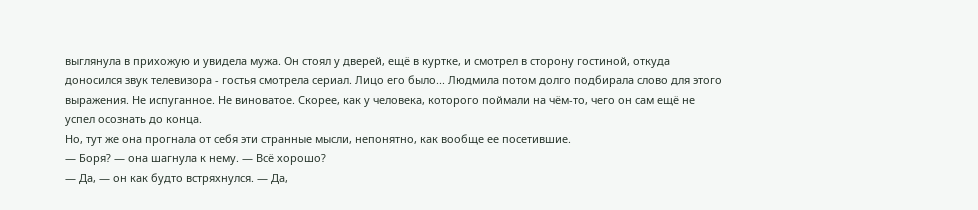выглянула в прихожую и увидела мужа. Он стоял у дверей, ещё в куртке, и смотрел в сторону гостиной, откуда доносился звук телевизора - гостья смотрела сериал. Лицо его было... Людмила потом долго подбирала слово для этого выражения. Не испуганное. Не виноватое. Скорее, как у человека, которого поймали на чём-то, чего он сам ещё не успел осознать до конца.
Но, тут же она прогнала от себя эти странные мысли, непонятно, как вообще ее посетившие.
— Боря? — она шагнула к нему. — Всё хорошо?
— Да, — он как будто встряхнулся. — Да,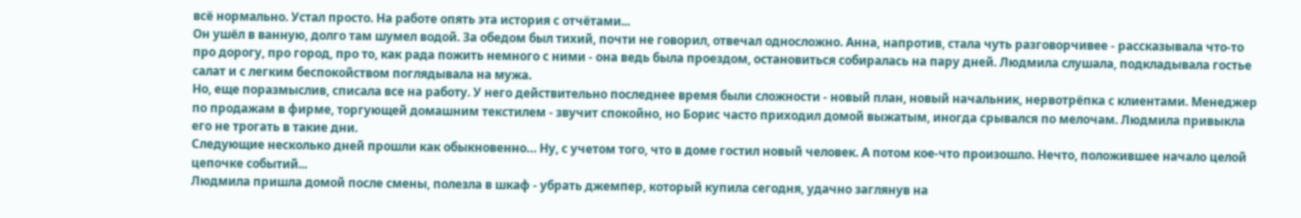всё нормально. Устал просто. На работе опять эта история с отчётами...
Он ушёл в ванную, долго там шумел водой. За обедом был тихий, почти не говорил, отвечал односложно. Анна, напротив, стала чуть разговорчивее - рассказывала что-то про дорогу, про город, про то, как рада пожить немного с ними - она ведь была проездом, остановиться собиралась на пару дней. Людмила слушала, подкладывала гостье салат и с легким беспокойством поглядывала на мужа.
Но, еще поразмыслив, списала все на работу. У него действительно последнее время были сложности - новый план, новый начальник, нервотрёпка с клиентами. Менеджер по продажам в фирме, торгующей домашним текстилем - звучит спокойно, но Борис часто приходил домой выжатым, иногда срывался по мелочам. Людмила привыкла его не трогать в такие дни.
Следующие несколько дней прошли как обыкновенно… Ну, с учетом того, что в доме гостил новый человек. А потом кое-что произошло. Нечто, положившее начало целой цепочке событий...
Людмила пришла домой после смены, полезла в шкаф - убрать джемпер, который купила сегодня, удачно заглянув на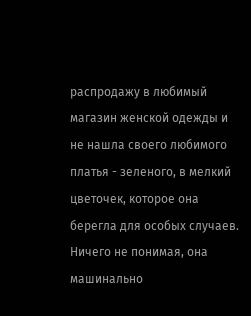распродажу в любимый магазин женской одежды и не нашла своего любимого платья - зеленого, в мелкий цветочек, которое она берегла для особых случаев.
Ничего не понимая, она машинально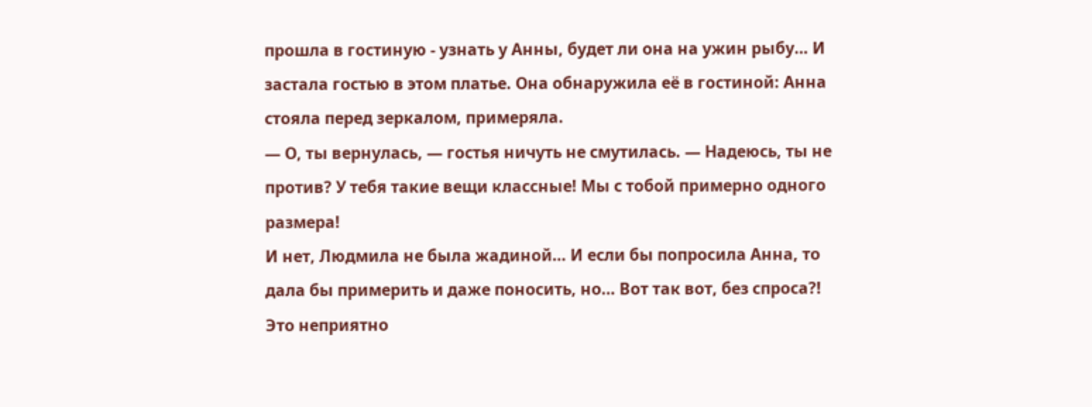прошла в гостиную - узнать у Анны, будет ли она на ужин рыбу… И застала гостью в этом платье. Она обнаружила её в гостиной: Анна стояла перед зеркалом, примеряла.
— О, ты вернулась, — гостья ничуть не смутилась. — Надеюсь, ты не против? У тебя такие вещи классные! Мы с тобой примерно одного размера!
И нет, Людмила не была жадиной… И если бы попросила Анна, то дала бы примерить и даже поносить, но… Вот так вот, без спроса?! Это неприятно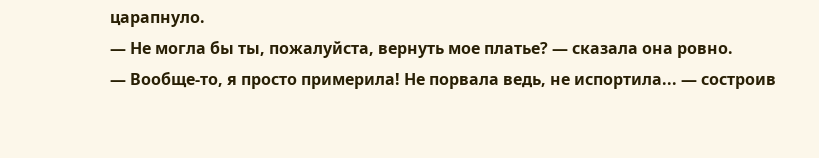царапнуло.
— Не могла бы ты, пожалуйста, вернуть мое платье? — сказала она ровно.
— Вообще-то, я просто примерила! Не порвала ведь, не испортила... — состроив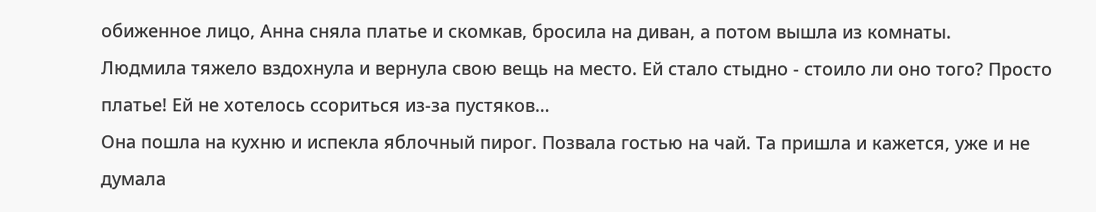обиженное лицо, Анна сняла платье и скомкав, бросила на диван, а потом вышла из комнаты.
Людмила тяжело вздохнула и вернула свою вещь на место. Ей стало стыдно - стоило ли оно того? Просто платье! Ей не хотелось ссориться из-за пустяков…
Она пошла на кухню и испекла яблочный пирог. Позвала гостью на чай. Та пришла и кажется, уже и не думала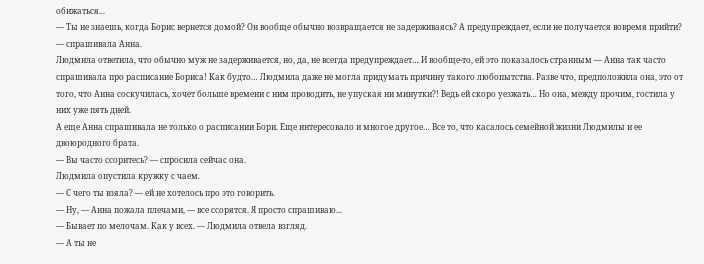обижаться...
— Ты не знаешь, когда Борис вернется домой? Он вообще обычно возвращается не задерживаясь? А предупреждает, если не получается вовремя прийти? — спрашивала Анна.
Людмила ответила, что обычно муж не задерживается, но, да, не всегда предупреждает… И вообще-то, ей это показалось странным — Анна так часто спрашивала про расписание Бориса! Как будто… Людмила даже не могла придумать причину такого любопытства. Разве что, предположила она, это от того, что Анна соскучилась, хочет больше времени с ним проводить, не упуская ни минутки?! Ведь ей скоро уезжать… Но она, между прочим, гостила у них уже пять дней.
А еще Анна спрашивала не только о расписании Бори. Еще интересовало и многое другое… Все то, что касалось семейной жизни Людмилы и ее двоюродного брата.
— Вы часто ссоритесь? — спросила сейчас она.
Людмила опустила кружку с чаем.
— С чего ты взяла? — ей не хотелось про это говорить.
— Ну, — Анна пожала плечами, — все ссорятся. Я просто спрашиваю...
— Бывает по мелочам. Как у всех. — Людмила отвела взгляд.
— А ты не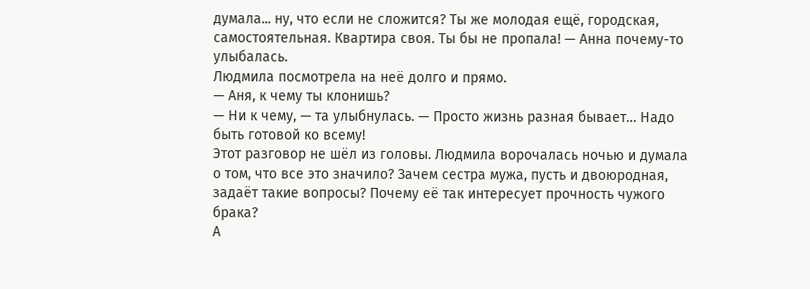думала... ну, что если не сложится? Ты же молодая ещё, городская, самостоятельная. Квартира своя. Ты бы не пропала! — Анна почему-то улыбалась.
Людмила посмотрела на неё долго и прямо.
— Аня, к чему ты клонишь?
— Ни к чему, — та улыбнулась. — Просто жизнь разная бывает… Надо быть готовой ко всему!
Этот разговор не шёл из головы. Людмила ворочалась ночью и думала о том, что все это значило? Зачем сестра мужа, пусть и двоюродная, задаёт такие вопросы? Почему её так интересует прочность чужого брака?
А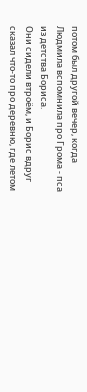потом был другой вечер, когда Людмила вспомнила про Грома - пса из детства Бориса.
Они сидели втроём, и Борис вдруг сказал что-то про деревню, где летом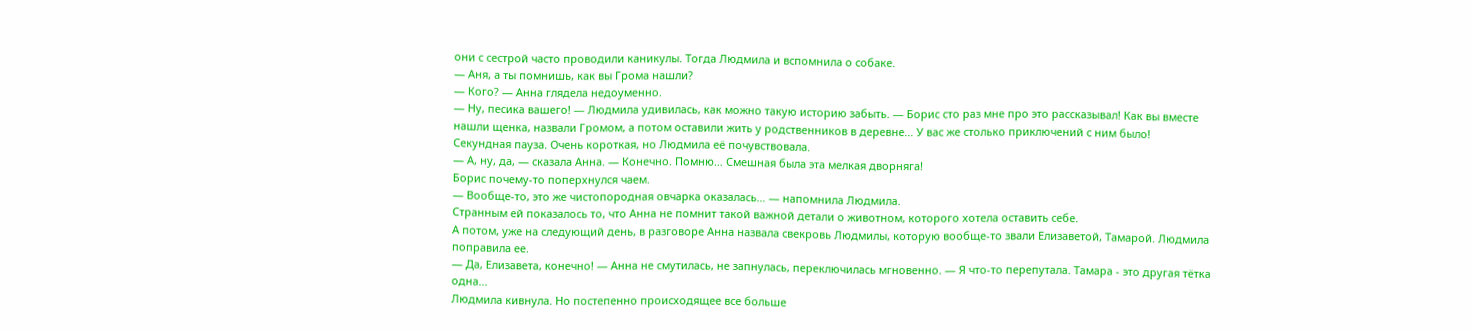они с сестрой часто проводили каникулы. Тогда Людмила и вспомнила о собаке.
— Аня, а ты помнишь, как вы Грома нашли?
— Кого? — Анна глядела недоуменно.
— Ну, песика вашего! — Людмила удивилась, как можно такую историю забыть. — Борис сто раз мне про это рассказывал! Как вы вместе нашли щенка, назвали Громом, а потом оставили жить у родственников в деревне… У вас же столько приключений с ним было!
Секундная пауза. Очень короткая, но Людмила её почувствовала.
— А, ну, да, — сказала Анна. — Конечно. Помню… Смешная была эта мелкая дворняга!
Борис почему-то поперхнулся чаем.
— Вообще-то, это же чистопородная овчарка оказалась… — напомнила Людмила.
Странным ей показалось то, что Анна не помнит такой важной детали о животном, которого хотела оставить себе.
А потом, уже на следующий день, в разговоре Анна назвала свекровь Людмилы, которую вообще-то звали Елизаветой, Тамарой. Людмила поправила ее.
— Да, Елизавета, конечно! — Анна не смутилась, не запнулась, переключилась мгновенно. — Я что-то перепутала. Тамара - это другая тётка одна...
Людмила кивнула. Но постепенно происходящее все больше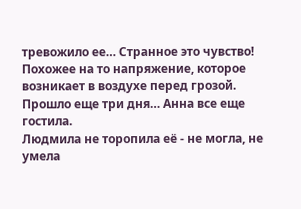тревожило ее… Странное это чувство! Похожее на то напряжение, которое возникает в воздухе перед грозой.
Прошло еще три дня… Анна все еще гостила.
Людмила не торопила её - не могла, не умела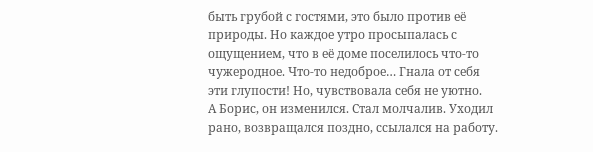быть грубой с гостями, это было против её природы. Но каждое утро просыпалась с ощущением, что в её доме поселилось что-то чужеродное. Что-то недоброе… Гнала от себя эти глупости! Но, чувствовала себя не уютно.
А Борис, он изменился. Стал молчалив. Уходил рано, возвращался поздно, ссылался на работу.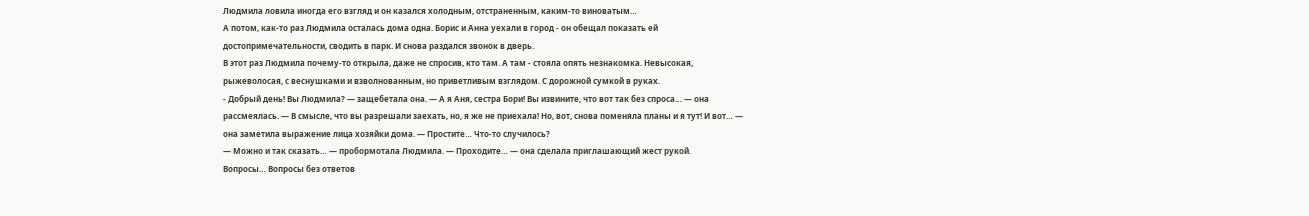Людмила ловила иногда его взгляд и он казался холодным, отстраненным, каким-то виноватым…
А потом, как-то раз Людмила осталась дома одна. Борис и Анна уехали в город - он обещал показать ей достопримечательности, сводить в парк. И снова раздался звонок в дверь.
В этот раз Людмила почему-то открыла, даже не спросив, кто там. А там - стояла опять незнакомка. Невысокая, рыжеволосая, с веснушками и взволнованным, но приветливым взглядом. С дорожной сумкой в руках.
- Добрый день! Вы Людмила? — защебетала она. — А я Аня, сестра Бори! Вы извините, что вот так без спроса… — она рассмеялась. — В смысле, что вы разрешали заехать, но, я же не приехала! Но, вот, снова поменяла планы и я тут! И вот… — она заметила выражение лица хозяйки дома. — Простите… Что-то случилось?
— Можно и так сказать… — пробормотала Людмила. — Проходите… — она сделала приглашающий жест рукой.
Вопросы… Вопросы без ответов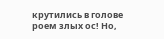крутились в голове роем злых ос! Но,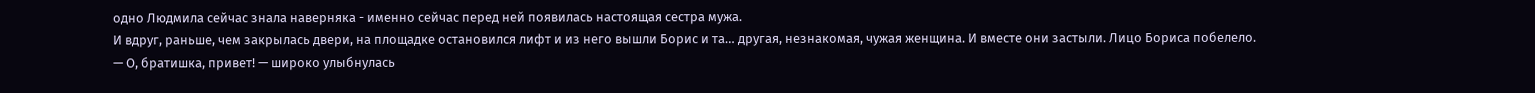одно Людмила сейчас знала наверняка - именно сейчас перед ней появилась настоящая сестра мужа.
И вдруг, раньше, чем закрылась двери, на площадке остановился лифт и из него вышли Борис и та… другая, незнакомая, чужая женщина. И вместе они застыли. Лицо Бориса побелело.
— О, братишка, привет! — широко улыбнулась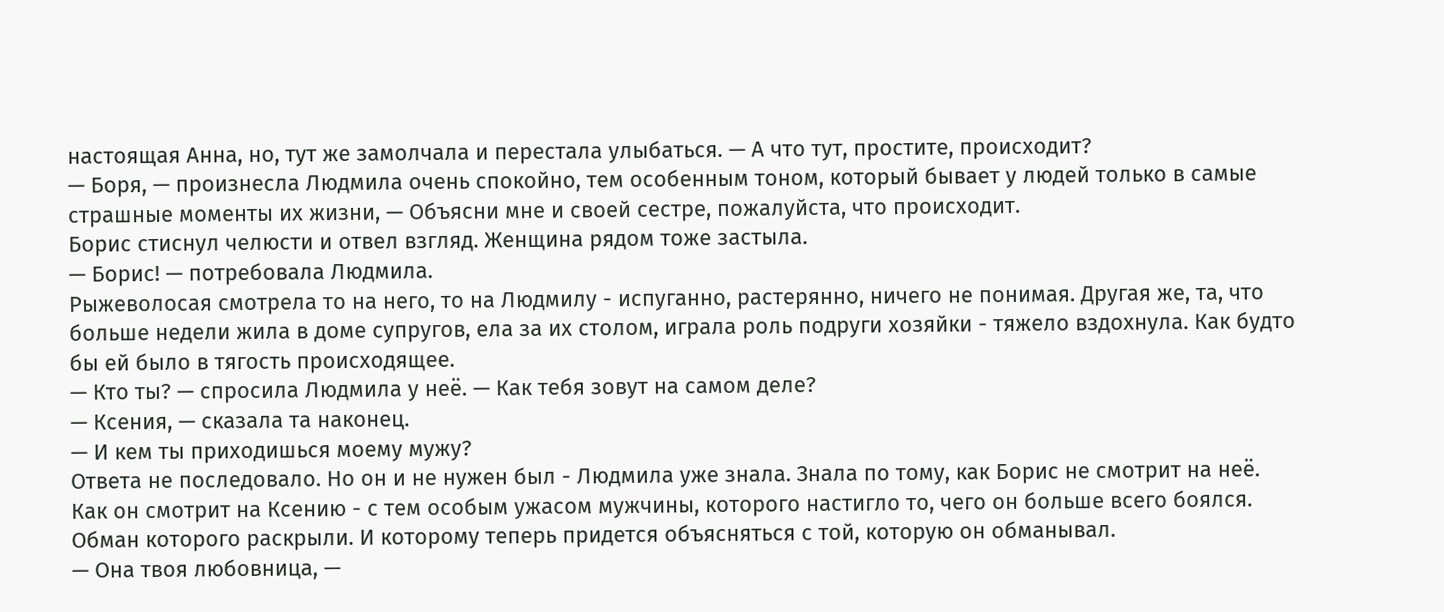настоящая Анна, но, тут же замолчала и перестала улыбаться. — А что тут, простите, происходит?
— Боря, — произнесла Людмила очень спокойно, тем особенным тоном, который бывает у людей только в самые страшные моменты их жизни, — Объясни мне и своей сестре, пожалуйста, что происходит.
Борис стиснул челюсти и отвел взгляд. Женщина рядом тоже застыла.
— Борис! — потребовала Людмила.
Рыжеволосая смотрела то на него, то на Людмилу - испуганно, растерянно, ничего не понимая. Другая же, та, что больше недели жила в доме супругов, ела за их столом, играла роль подруги хозяйки - тяжело вздохнула. Как будто бы ей было в тягость происходящее.
— Кто ты? — спросила Людмила у неё. — Как тебя зовут на самом деле?
— Ксения, — сказала та наконец.
— И кем ты приходишься моему мужу?
Ответа не последовало. Но он и не нужен был - Людмила уже знала. Знала по тому, как Борис не смотрит на неё. Как он смотрит на Ксению - с тем особым ужасом мужчины, которого настигло то, чего он больше всего боялся. Обман которого раскрыли. И которому теперь придется объясняться с той, которую он обманывал.
— Она твоя любовница, —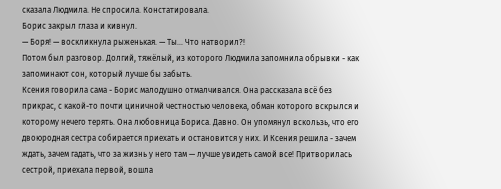сказала Людмила. Не спросила. Констатировала.
Борис закрыл глаза и кивнул.
— Боря! — воскликнула рыженькая. — Ты… Что натворил?!
Потом был разговор. Долгий, тяжёлый, из которого Людмила запомнила обрывки - как запоминают сон, который лучше бы забыть.
Ксения говорила сама - Борис малодушно отмалчивался. Она рассказала всё без прикрас, с какой-то почти циничной честностью человека, обман которого вскрылся и которому нечего терять. Она любовница Бориса. Давно. Он упомянул вскользь, что его двоюродная сестра собирается приехать и остановится у них. И Ксения решила - зачем ждать, зачем гадать, что за жизнь у него там — лучше увидеть самой все! Притворилась сестрой, приехала первой, вошла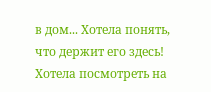в дом... Хотела понять, что держит его здесь! Хотела посмотреть на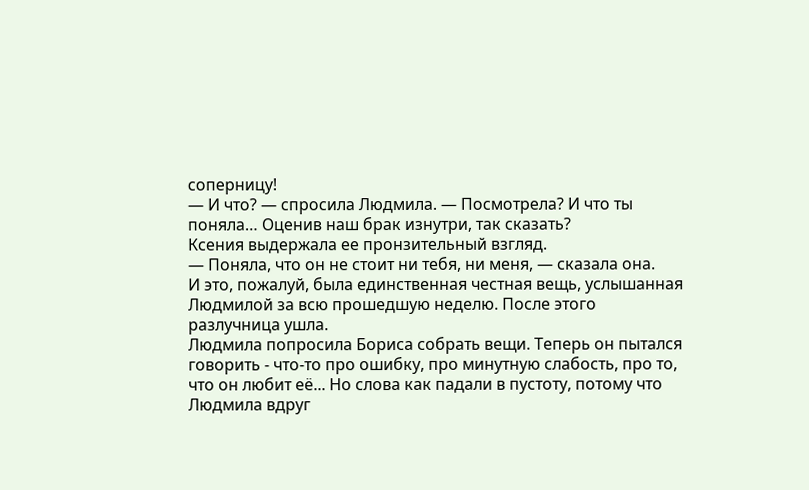соперницу!
— И что? — спросила Людмила. — Посмотрела? И что ты поняла… Оценив наш брак изнутри, так сказать?
Ксения выдержала ее пронзительный взгляд.
— Поняла, что он не стоит ни тебя, ни меня, — сказала она.
И это, пожалуй, была единственная честная вещь, услышанная Людмилой за всю прошедшую неделю. После этого разлучница ушла.
Людмила попросила Бориса собрать вещи. Теперь он пытался говорить - что-то про ошибку, про минутную слабость, про то, что он любит её... Но слова как падали в пустоту, потому что Людмила вдруг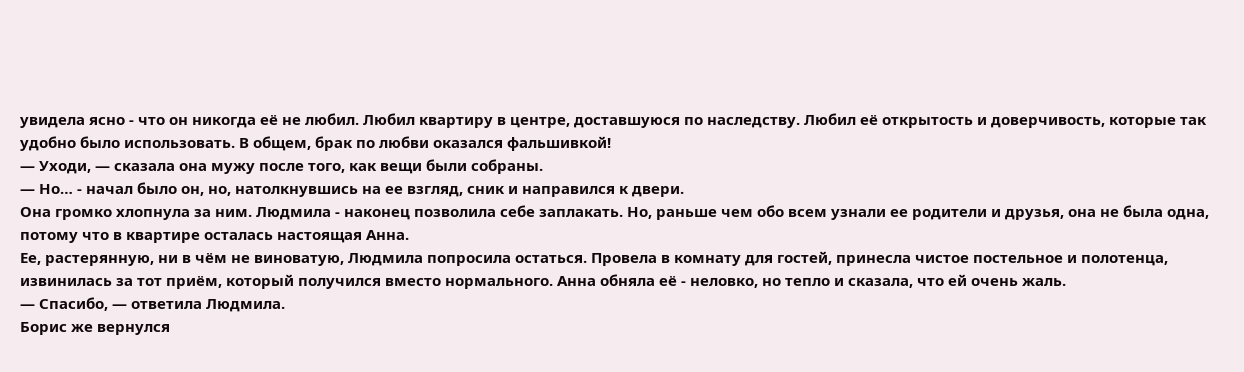увидела ясно - что он никогда её не любил. Любил квартиру в центре, доставшуюся по наследству. Любил её открытость и доверчивость, которые так удобно было использовать. В общем, брак по любви оказался фальшивкой!
— Уходи, — сказала она мужу после того, как вещи были собраны.
— Но… - начал было он, но, натолкнувшись на ее взгляд, сник и направился к двери.
Она громко хлопнула за ним. Людмила - наконец позволила себе заплакать. Но, раньше чем обо всем узнали ее родители и друзья, она не была одна, потому что в квартире осталась настоящая Анна.
Ее, растерянную, ни в чём не виноватую, Людмила попросила остаться. Провела в комнату для гостей, принесла чистое постельное и полотенца, извинилась за тот приём, который получился вместо нормального. Анна обняла её - неловко, но тепло и сказала, что ей очень жаль.
— Спасибо, — ответила Людмила.
Борис же вернулся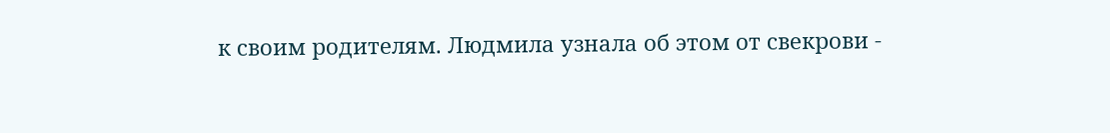к своим родителям. Людмила узнала об этом от свекрови -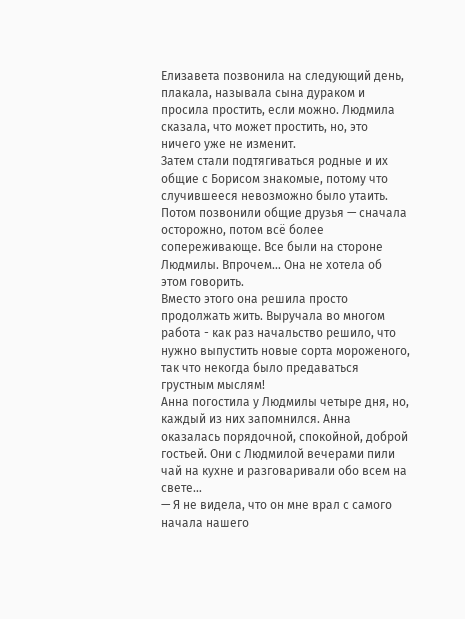Елизавета позвонила на следующий день, плакала, называла сына дураком и просила простить, если можно. Людмила сказала, что может простить, но, это ничего уже не изменит.
Затем стали подтягиваться родные и их общие с Борисом знакомые, потому что случившееся невозможно было утаить. Потом позвонили общие друзья — сначала осторожно, потом всё более сопереживающе. Все были на стороне Людмилы. Впрочем… Она не хотела об этом говорить.
Вместо этого она решила просто продолжать жить. Выручала во многом работа - как раз начальство решило, что нужно выпустить новые сорта мороженого, так что некогда было предаваться грустным мыслям!
Анна погостила у Людмилы четыре дня, но, каждый из них запомнился. Анна оказалась порядочной, спокойной, доброй гостьей. Они с Людмилой вечерами пили чай на кухне и разговаривали обо всем на свете…
— Я не видела, что он мне врал с самого начала нашего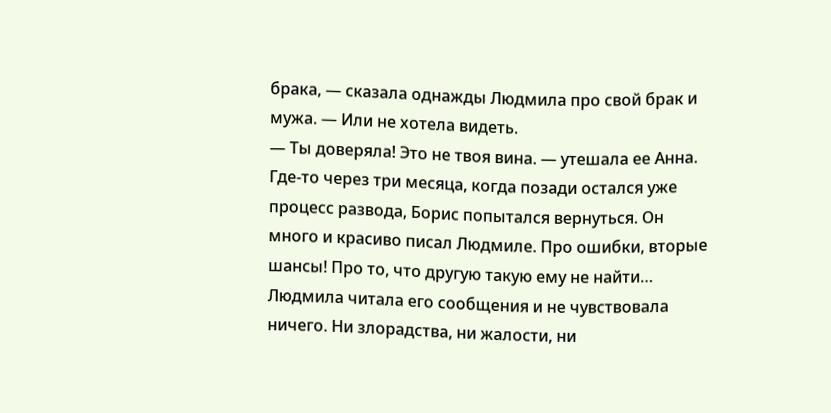брака, — сказала однажды Людмила про свой брак и мужа. — Или не хотела видеть.
— Ты доверяла! Это не твоя вина. — утешала ее Анна.
Где-то через три месяца, когда позади остался уже процесс развода, Борис попытался вернуться. Он много и красиво писал Людмиле. Про ошибки, вторые шансы! Про то, что другую такую ему не найти…
Людмила читала его сообщения и не чувствовала ничего. Ни злорадства, ни жалости, ни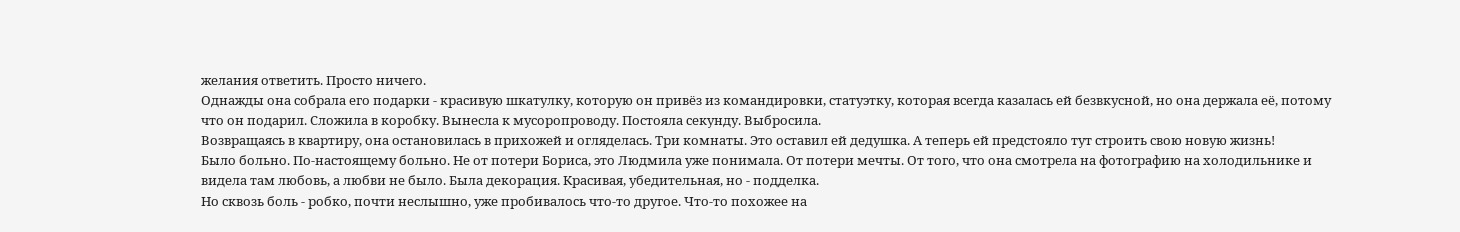желания ответить. Просто ничего.
Однажды она собрала его подарки - красивую шкатулку, которую он привёз из командировки, статуэтку, которая всегда казалась ей безвкусной, но она держала её, потому что он подарил. Сложила в коробку. Вынесла к мусоропроводу. Постояла секунду. Выбросила.
Возвращаясь в квартиру, она остановилась в прихожей и огляделась. Три комнаты. Это оставил ей дедушка. А теперь ей предстояло тут строить свою новую жизнь!
Было больно. По-настоящему больно. Не от потери Бориса, это Людмила уже понимала. От потери мечты. От того, что она смотрела на фотографию на холодильнике и видела там любовь, а любви не было. Была декорация. Красивая, убедительная, но - подделка.
Но сквозь боль - робко, почти неслышно, уже пробивалось что-то другое. Что-то похожее на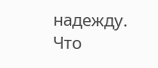надежду. Что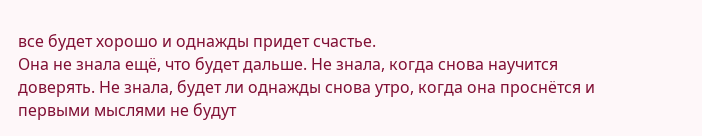все будет хорошо и однажды придет счастье.
Она не знала ещё, что будет дальше. Не знала, когда снова научится доверять. Не знала, будет ли однажды снова утро, когда она проснётся и первыми мыслями не будут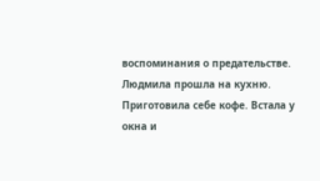воспоминания о предательстве.
Людмила прошла на кухню. Приготовила себе кофе. Встала у окна и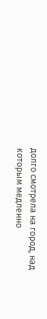долго смотрела на город, над которым медленно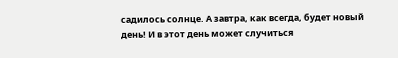садилось солнце. А завтра, как всегда, будет новый день! И в этот день может случиться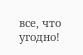все, что угодно!